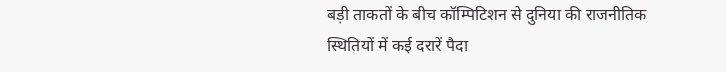बड़ी ताकतों के बीच कॉम्पिटिशन से दुनिया की राजनीतिक स्थितियों में कई दरारें पैदा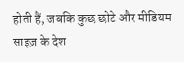होती हैं, जबकि कुछ छोटे और मीडियम साइज़ के देश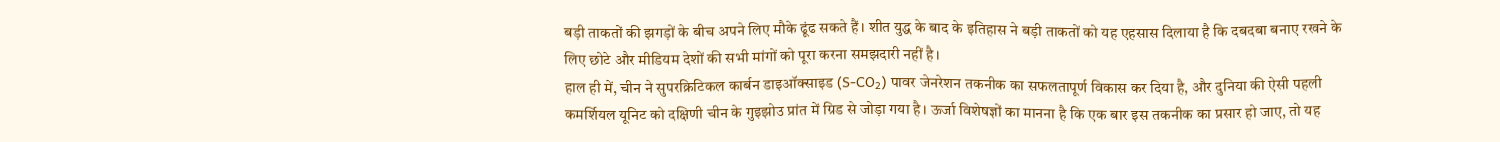बड़ी ताकतों की झगड़ों के बीच अपने लिए मौके ढूंढ सकते हैं। शीत युद्ध के बाद के इतिहास ने बड़ी ताकतों को यह एहसास दिलाया है कि दबदबा बनाए रखने के लिए छोटे और मीडियम देशों की सभी मांगों को पूरा करना समझदारी नहीं है।
हाल ही में, चीन ने सुपरक्रिटिकल कार्बन डाइऑक्साइड (S-CO₂) पावर जेनरेशन तकनीक का सफलतापूर्ण विकास कर दिया है, और दुनिया की ऐसी पहली कमर्शियल यूनिट को दक्षिणी चीन के गुइझोउ प्रांत में ग्रिड से जोड़ा गया है। ऊर्जा विशेषज्ञों का मानना है कि एक बार इस तकनीक का प्रसार हो जाए, तो यह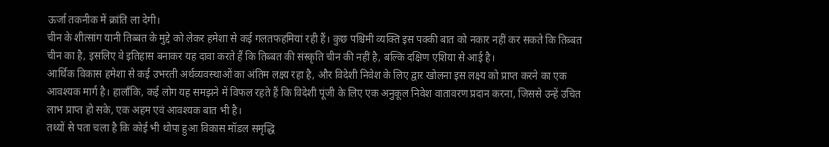ऊर्जा तकनीक में क्रांति ला देगी।
चीन के शीत्सांग यानी तिब्बत के मुद्दे को लेकर हमेशा से कई गलतफहमियां रही हैं। कुछ पश्चिमी व्यक्ति इस पक्की बात को नकार नहीं कर सकते कि तिब्बत चीन का है, इसलिए वे इतिहास बनाकर यह दावा करते हैं कि तिब्बत की संस्कृति चीन की नहीं है, बल्कि दक्षिण एशिया से आई है।
आर्थिक विकास हमेशा से कई उभरती अर्थव्यवस्थाओं का अंतिम लक्ष्य रहा है, और विदेशी निवेश के लिए द्वार खोलना इस लक्ष्य को प्राप्त करने का एक आवश्यक मार्ग है। हालाँकि, कई लोग यह समझने में विफल रहते हैं कि विदेशी पूंजी के लिए एक अनुकूल निवेश वातावरण प्रदान करना, जिससे उन्हें उचित लाभ प्राप्त हो सके, एक अहम एवं आवश्यक बात भी है।
तथ्यों से पता चला है कि कोई भी थोपा हुआ विकास मॉडल समृद्धि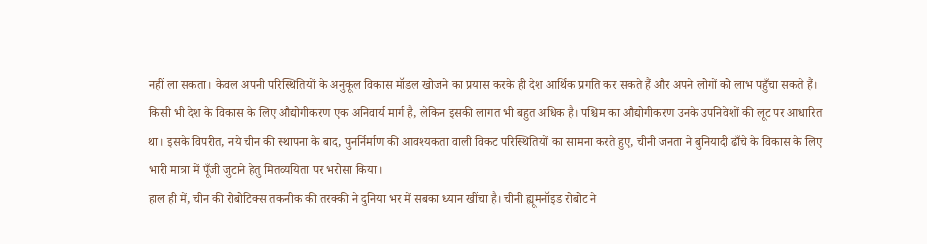नहीं ला सकता। केवल अपनी परिस्थितियों के अनुकूल विकास मॉडल खोजने का प्रयास करके ही देश आर्थिक प्रगति कर सकते हैं और अपने लोगों को लाभ पहुँचा सकते हैं।
किसी भी देश के विकास के लिए औद्योगीकरण एक अनिवार्य मार्ग है, लेकिन इसकी लागत भी बहुत अधिक है। पश्चिम का औद्योगीकरण उनके उपनिवेशों की लूट पर आधारित था। इसके विपरीत, नये चीन की स्थापना के बाद, पुनर्निर्माण की आवश्यकता वाली विकट परिस्थितियों का सामना करते हुए, चीनी जनता ने बुनियादी ढाँचे के विकास के लिए भारी मात्रा में पूँजी जुटाने हेतु मितव्ययिता पर भरोसा किया।
हाल ही में, चीन की रोबोटिक्स तकनीक की तरक्की ने दुनिया भर में सबका ध्यान खींचा है। चीनी ह्यूमनॉइड रोबोट ने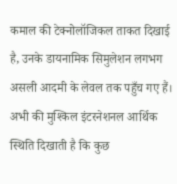कमाल की टेक्नोलॉजिकल ताकत दिखाई है, उनके डायनामिक सिमुलेशन लगभग असली आदमी के लेवल तक पहुँच गए हैं।
अभी की मुश्किल इंटरनेशनल आर्थिक स्थिति दिखाती है कि कुछ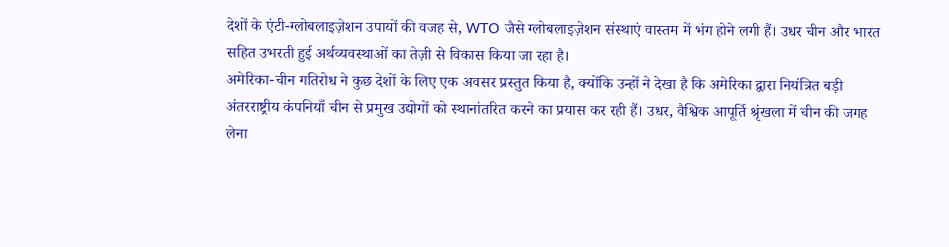देशों के एंटी-ग्लोबलाइज़ेशन उपायों की वजह से, WTO जैसे ग्लोबलाइज़ेशन संस्थाएं वास्तम में भंग होने लगी हैं। उधर चीन और भारत सहित उभरती हुई अर्थव्यवस्थाओं का तेज़ी से विकास किया जा रहा है।
अमेरिका-चीन गतिरोध ने कुछ देशों के लिए एक अवसर प्रस्तुत किया है, क्योंकि उन्हों ने देखा है कि अमेरिका द्वारा नियंत्रित बड़ी अंतरराष्ट्रीय कंपनियाँ चीन से प्रमुख उद्योगों को स्थानांतरित करने का प्रयास कर रही हैं। उधर, वैश्विक आपूर्ति श्रृंखला में चीन की जगह लेना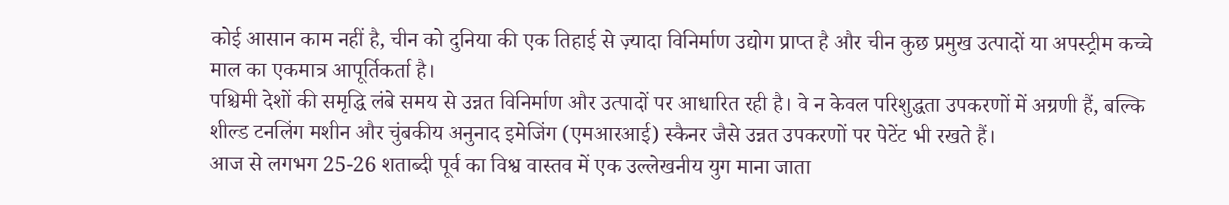कोई आसान काम नहीं है, चीन को दुनिया की एक तिहाई से ज़्यादा विनिर्माण उद्योग प्राप्त है और चीन कुछ प्रमुख उत्पादों या अपस्ट्रीम कच्चे माल का एकमात्र आपूर्तिकर्ता है।
पश्चिमी देशों की समृद्धि लंबे समय से उन्नत विनिर्माण और उत्पादों पर आधारित रही है। वे न केवल परिशुद्धता उपकरणों में अग्रणी हैं, बल्कि शील्ड टनलिंग मशीन और चुंबकीय अनुनाद इमेजिंग (एमआरआई) स्कैनर जैसे उन्नत उपकरणों पर पेटेंट भी रखते हैं।
आज से लगभग 25-26 शताब्दी पूर्व का विश्व वास्तव में एक उल्लेखनीय युग माना जाता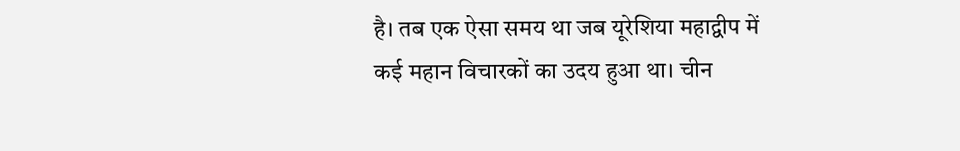है। तब एक ऐसा समय था जब यूरेशिया महाद्वीप में कई महान विचारकों का उदय हुआ था। चीन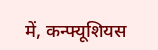में, कन्फ्यूशियस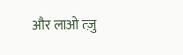और लाओ त्ज़ु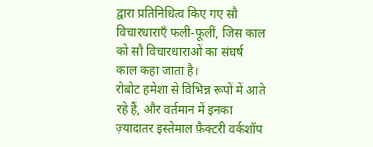द्वारा प्रतिनिधित्व किए गए सौ विचारधाराएँ फली-फूलीं, जिस काल को सौ विचारधाराओं का संघर्ष काल कहा जाता है।
रोबोट हमेशा से विभिन्न रूपों में आते रहे हैं, और वर्तमान में इनका ज़्यादातर इस्तेमाल फ़ैक्टरी वर्कशॉप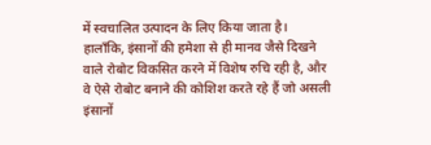में स्वचालित उत्पादन के लिए किया जाता है। हालाँकि, इंसानों की हमेशा से ही मानव जैसे दिखने वाले रोबोट विकसित करने में विशेष रुचि रही है, और वे ऐसे रोबोट बनाने की कोशिश करते रहे हैं जो असली इंसानों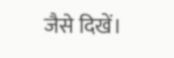जैसे दिखें।